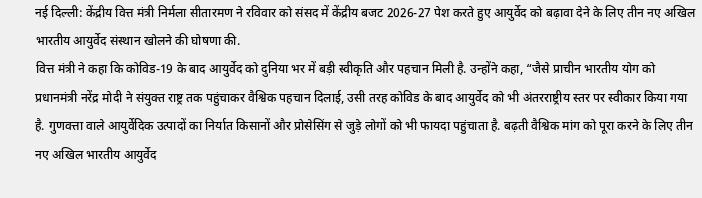नई दिल्ली: केंद्रीय वित्त मंत्री निर्मला सीतारमण ने रविवार को संसद में केंद्रीय बजट 2026-27 पेश करते हुए आयुर्वेद को बढ़ावा देने के लिए तीन नए अखिल भारतीय आयुर्वेद संस्थान खोलने की घोषणा की.
वित्त मंत्री ने कहा कि कोविड-19 के बाद आयुर्वेद को दुनिया भर में बड़ी स्वीकृति और पहचान मिली है. उन्होंने कहा, “जैसे प्राचीन भारतीय योग को प्रधानमंत्री नरेंद्र मोदी ने संयुक्त राष्ट्र तक पहुंचाकर वैश्विक पहचान दिलाई, उसी तरह कोविड के बाद आयुर्वेद को भी अंतरराष्ट्रीय स्तर पर स्वीकार किया गया है. गुणवत्ता वाले आयुर्वेदिक उत्पादों का निर्यात किसानों और प्रोसेसिंग से जुड़े लोगों को भी फायदा पहुंचाता है. बढ़ती वैश्विक मांग को पूरा करने के लिए तीन नए अखिल भारतीय आयुर्वेद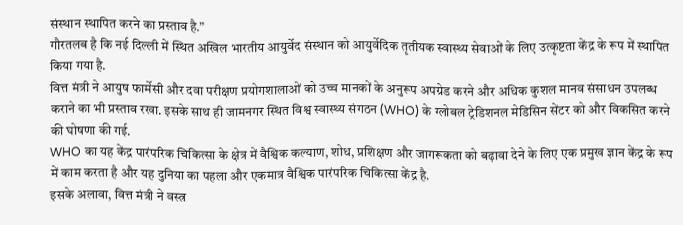संस्थान स्थापित करने का प्रस्ताव है.”
गौरतलब है कि नई दिल्ली में स्थित अखिल भारतीय आयुर्वेद संस्थान को आयुर्वेदिक तृतीयक स्वास्थ्य सेवाओं के लिए उत्कृष्टता केंद्र के रूप में स्थापित किया गया है.
वित्त मंत्री ने आयुष फार्मेसी और दवा परीक्षण प्रयोगशालाओं को उच्च मानकों के अनुरूप अपग्रेड करने और अधिक कुशल मानव संसाधन उपलब्ध कराने का भी प्रस्ताव रखा. इसके साथ ही जामनगर स्थित विश्व स्वास्थ्य संगठन (WHO) के ग्लोबल ट्रेडिशनल मेडिसिन सेंटर को और विकसित करने की घोषणा की गई.
WHO का यह केंद्र पारंपरिक चिकित्सा के क्षेत्र में वैश्विक कल्याण, शोध, प्रशिक्षण और जागरूकता को बढ़ावा देने के लिए एक प्रमुख ज्ञान केंद्र के रूप में काम करता है और यह दुनिया का पहला और एकमात्र वैश्विक पारंपरिक चिकित्सा केंद्र है.
इसके अलावा, वित्त मंत्री ने वस्त्र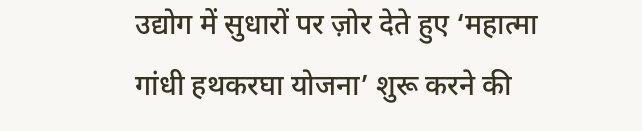उद्योग में सुधारों पर ज़ोर देते हुए ‘महात्मा गांधी हथकरघा योजना’ शुरू करने की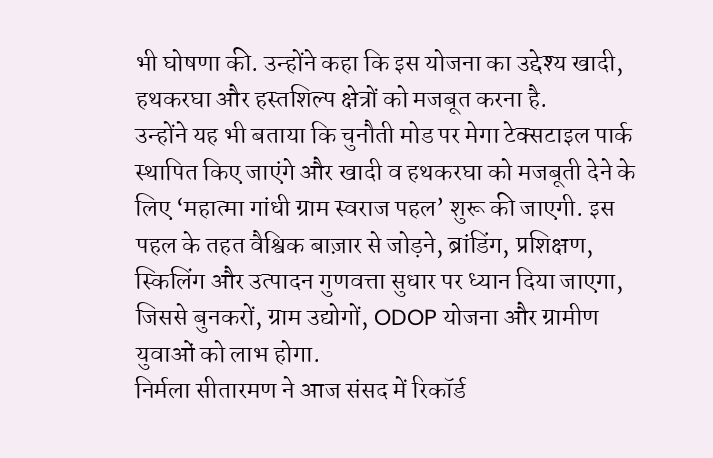भी घोषणा की. उन्होंने कहा कि इस योजना का उद्देश्य खादी, हथकरघा और हस्तशिल्प क्षेत्रों को मजबूत करना है.
उन्होंने यह भी बताया कि चुनौती मोड पर मेगा टेक्सटाइल पार्क स्थापित किए जाएंगे और खादी व हथकरघा को मजबूती देने के लिए ‘महात्मा गांधी ग्राम स्वराज पहल’ शुरू की जाएगी. इस पहल के तहत वैश्विक बाज़ार से जोड़ने, ब्रांडिंग, प्रशिक्षण, स्किलिंग और उत्पादन गुणवत्ता सुधार पर ध्यान दिया जाएगा, जिससे बुनकरों, ग्राम उद्योगों, ODOP योजना और ग्रामीण युवाओं को लाभ होगा.
निर्मला सीतारमण ने आज संसद में रिकॉर्ड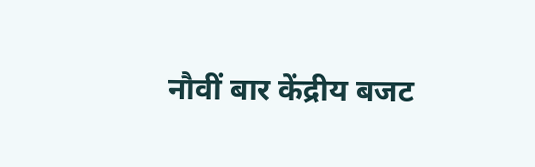नौवीं बार केंद्रीय बजट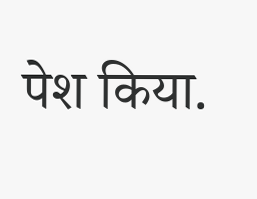पेश किया.